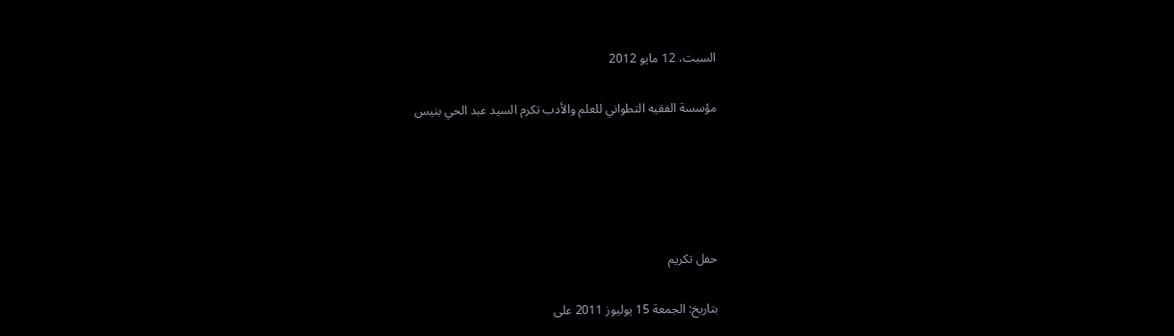السبت، 12 مايو 2012

مؤسسة الفقيه التطواني للعلم والأدب تكرم السيد عبد الحي بنيس





حفل تكريم

بتاريخ: الجمعة 15 يوليوز 2011 على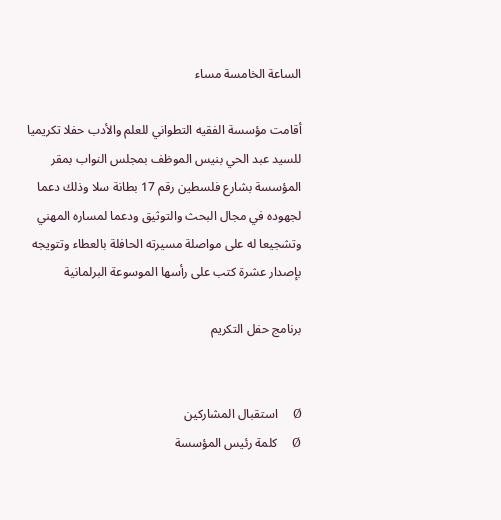الساعة الخامسة مساء

أقامت مؤسسة الفقيه التطواني للعلم والأدب حفلا تكريميا للسيد عبد الحي بنيس الموظف بمجلس النواب بمقر المؤسسة بشارع فلسطين رقم 17 بطانة سلا وذلك دعما لجهوده في مجال البحث والتوثيق ودعما لمساره المهني وتشجيعا له على مواصلة مسيرته الحافلة بالعطاء وتتويجه بإصدار عشرة كتب على رأسها الموسوعة البرلمانية

برنامج حفل التكريم


Ø     استقبال المشاركين
Ø     كلمة رئيس المؤسسة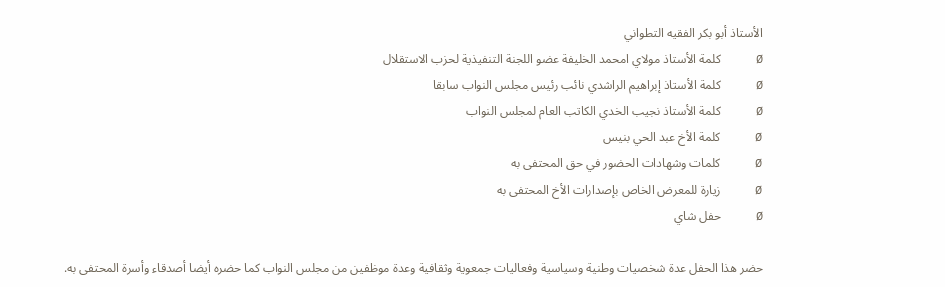الأستاذ أبو بكر الفقيه التطواني
Ø     كلمة الأستاذ مولاي امحمد الخليفة عضو اللجنة التنفيذية لحزب الاستقلال
Ø     كلمة الأستاذ إبراهيم الراشدي نائب رئيس مجلس النواب سابقا
Ø     كلمة الأستاذ نجيب الخدي الكاتب العام لمجلس النواب
Ø     كلمة الأخ عبد الحي بنيس
Ø     كلمات وشهادات الحضور في حق المحتفى به
Ø     زيارة للمعرض الخاص بإصدارات الأخ المحتفى به
Ø     حفل شاي

حضر هذا الحفل عدة شخصيات وطنية وسياسية وفعاليات جمعوية وثقافية وعدة موظفين من مجلس النواب كما حضره أيضا أصدقاء وأسرة المحتفى به.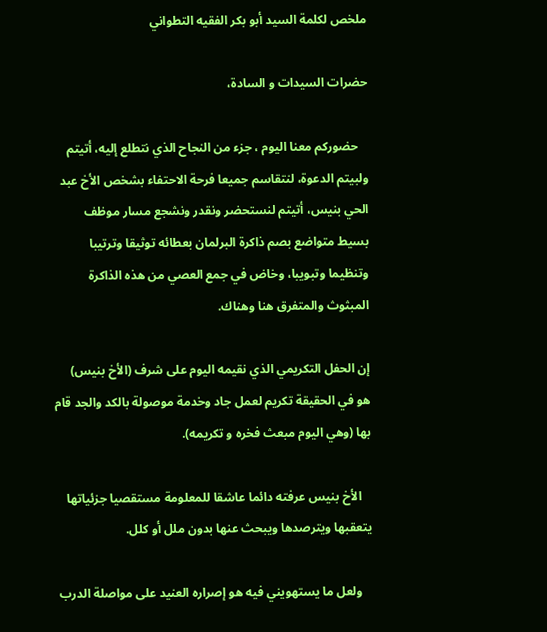ملخص لكلمة السيد أبو بكر الفقيه التطواني

حضرات السيدات و السادة،

   حضوركم معنا اليوم ، جزء من النجاح الذي نتطلع إليه، أتيتم ولبيتم الدعوة، لنتقاسم جميعا فرحة الاحتفاء بشخص الأخ عبد الحي بنيس، أتيتم لنستحضر ونقدر ونشجع مسار موظف بسيط متواضع بصم ذاكرة البرلمان بعطائه توثيقا وترتيبا وتنظيما وتبويبا، وخاض في جمع العصي من هذه الذاكرة المبثوث والمتفرق هنا وهناك.

إن الحفل التكريمي الذي نقيمه اليوم على شرف (الأخ بنيس) هو في الحقيقة تكريم لعمل جاد وخدمة موصولة بالكد والجد قام بها (وهي اليوم مبعث فخره و تكريمه).

   الأخ بنيس عرفته دائما عاشقا للمعلومة مستقصيا جزئياتها يتعقبها ويترصدها ويبحث عنها بدون ملل أو كلل.

   ولعل ما يستهويني فيه هو إصراره العنيد على مواصلة الدرب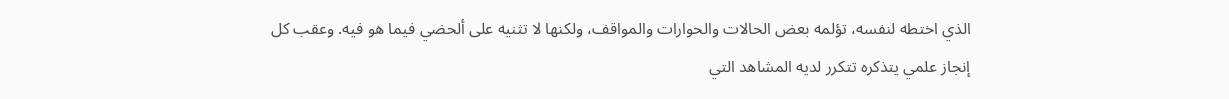الذي اختطه لنفسه، تؤلمه بعض الحالات والحوارات والمواقف، ولكنها لا تثنيه على ألحضي فيما هو فيه. وعقب كل إنجاز علمي يتذكره تتكرر لديه المشاهد التي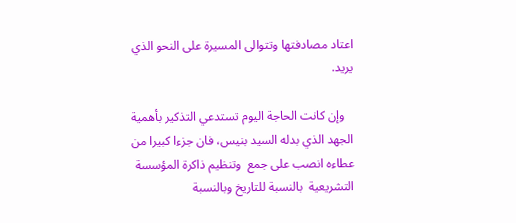اعتاد مصادفتها وتتوالى المسيرة على النحو الذي يريد.

   وإن كانت الحاجة اليوم تستدعي التذكير بأهمية الجهد الذي بدله السيد بنيس، فان جزءا كبيرا من عطاءه انصب على جمع  وتنظيم ذاكرة المؤسسة التشريعية  بالنسبة للتاريخ وبالنسبة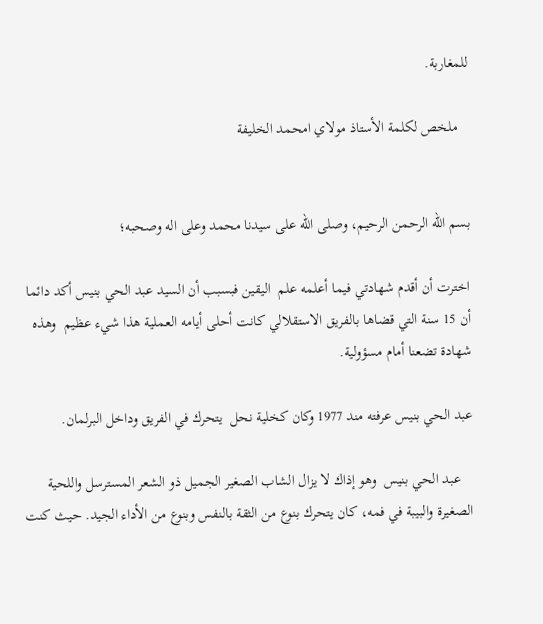للمغاربة.

   ملخص لكلمة الأستاذ مولاي امحمد الخليفة


بسم الله الرحمن الرحيم، وصلى الله على سيدنا محمد وعلى اله وصحبه؛

اخترت أن أقدم شهادتي فيما أعلمه علم  اليقين فبسبب أن السيد عبد الحي بنيس أكد دائما أن 15 سنة التي قضاها بالفريق الاستقلالي كانت أحلى أيامه العملية هذا شيء عظيم  وهذه شهادة تضعنا أمام مسؤولية.

عبد الحي بنيس عرفته مند 1977 وكان كخلية نحل  يتحرك في الفريق وداخل البرلمان.

   عبد الحي بنيس  وهو إذاك لا يزال الشاب الصغير الجميل ذو الشعر المسترسل واللحية الصغيرة والبيبة في فمه، كان يتحرك بنوع من الثقة بالنفس وبنوع من الأداء الجيد. حيث كنت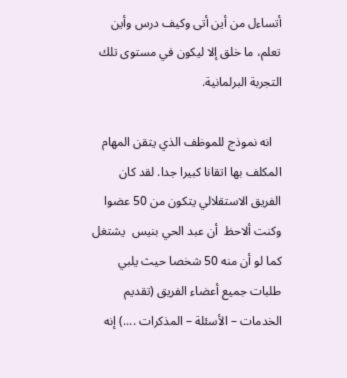أتساءل من أين أتى وكيف درس وأين تعلم، ما خلق إلا ليكون في مستوى تلك التجربة البرلمانية.

   انه نموذج للموظف الذي يتقن المهام المكلف بها اتقانا كبيرا جدا. لقد كان الفريق الاستقلالي يتكون من 50 عضوا وكنت ألاحظ  أن عبد الحي بنيس  يشتغل كما لو أن منه 50 شخصا حيث يلبي طلبات جميع أعضاء الفريق (تقديم الخدمات – الأسئلة – المذكرات ....) إنه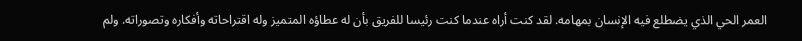العمر الحي الذي يضطلع فيه الإنسان بمهامه. لقد كنت أراه عندما كنت رئيسا للفريق بأن له عطاؤه المتميز وله اقتراحاته وأفكاره وتصوراته. ولم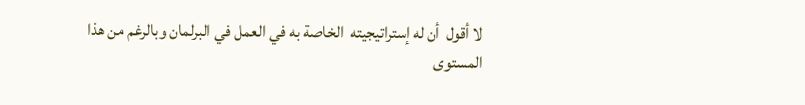لا أقول  أن له إستراتيجيته  الخاصة به في العمل في البرلمان وبالرغم من هذا المستوى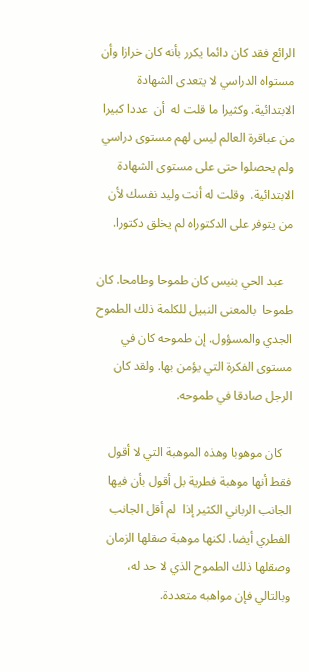الرائع فقد كان دائما يكرر بأنه كان خرازا وأن مستواه الدراسي لا يتعدى الشهادة الابتدائية. وكثيرا ما قلت له  أن  عددا كبيرا من عباقرة العالم ليس لهم مستوى دراسي ولم يحصلوا حتى على مستوى الشهادة الابتدائية.  وقلت له أنت وليد نفسك لأن من يتوفر على الدكتوراه لم يخلق دكتورا.

   عبد الحي بنيس كان طموحا وطامحا. كان طموحا  بالمعنى النبيل للكلمة ذلك الطموح الجدي والمسؤول. إن طموحه كان في مستوى الفكرة التي يؤمن بها. ولقد كان الرجل صادقا في طموحه.

   كان موهوبا وهذه الموهبة التي لا أقول فقط أنها موهبة فطرية بل أقول بأن فيها الجانب الرباني الكثير إذا  لم أقل الجانب الفطري أيضا. لكنها موهبة صقلها الزمان وصقلها ذلك الطموح الذي لا حد له، وبالتالي فإن مواهبه متعددة.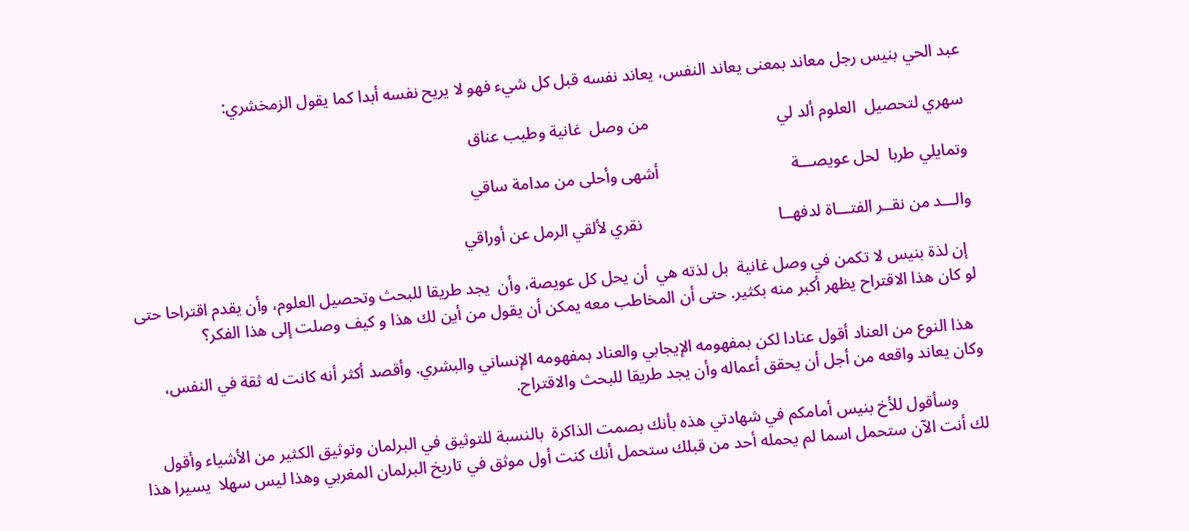عبد الحي بنيس رجل معاند بمعنى يعاند النفس، يعاند نفسه قبل كل شيء فهو لا يريح نفسه أبدا كما يقول الزمخشري:

سهري لتحصيل  العلوم ألد لي                               من وصل  غانية وطيب عناق

وتمايلي طربا  لحل عويصـــة                                أشهى وأحلى من مدامة ساقي

والـــد من نقــر الفتـــاة لدفهــا                                 نقري لألقي الرمل عن أوراقي

  إن لذة بنيس لا تكمن في وصل غانية  بل لذته هي  أن يحل كل عويصة، وأن  يجد طريقا للبحث وتحصيل العلوم، وأن يقدم اقتراحا حتى لو كان هذا الاقتراح يظهر أكبر منه بكثير. حتى أن المخاطب معه يمكن أن يقول من أين لك هذا و كيف وصلت إلى هذا الفكر؟

  هذا النوع من العناد أقول عنادا لكن بمفهومه الإيجابي والعناد بمفهومه الإنساني والبشري. وأقصد أكثر أنه كانت له ثقة في النفس، وكان يعاند واقعه من أجل أن يحقق أعماله وأن يجد طريقا للبحث والاقتراح.

       وسأقول للأخ بنيس أمامكم في شهادتي هذه بأنك بصمت الذاكرة  بالنسبة للتوثيق في البرلمان وتوثيق الكثير من الأشياء وأقول لك أنت الآن ستحمل اسما لم يحمله أحد من قبلك ستحمل أنك كنت أول موثق في تاريخ البرلمان المغربي وهذا ليس سهلا  يسيرا هذا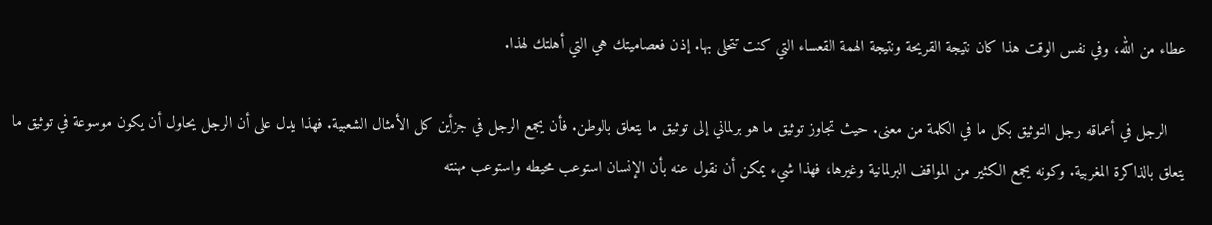عطاء من الله، وفي نفس الوقت هذا كان نتيجة القريحة ونتيجة الهمة القعساء التي كنت تتحلى بها. إذن فعصاميتك هي التي أهلتك لهذا.

    الرجل في أعماقه رجل التوثيق بكل ما في الكلمة من معنى. حيث تجاوز توثيق ما هو برلماني إلى توثيق ما يتعلق بالوطن. فأن يجمع الرجل في جزأين كل الأمثال الشعبية. فهذا يدل على أن الرجل يحاول أن يكون موسوعة في توثيق ما يتعلق بالذاكرة المغربية. وكونه يجمع الكثير من المواقف البرلمانية وغيرها، فهذا شيء يمكن أن نقول عنه بأن الإنسان استوعب محيطه واستوعب مهنته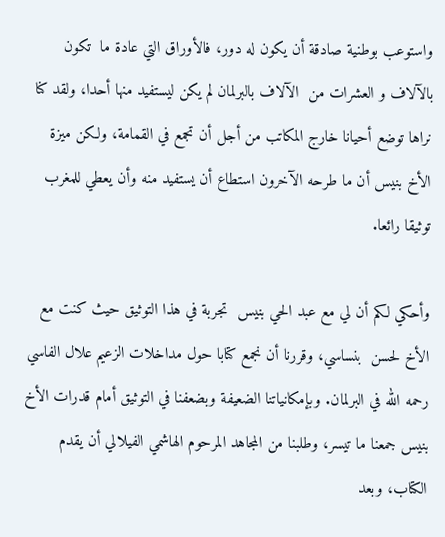واستوعب بوطنية صادقة أن يكون له دور، فالأوراق التي عادة ما  تكون بالآلاف و العشرات من  الآلاف بالبرلمان لم يكن ليستفيد منها أحدا، ولقد كنا نراها توضع أحيانا خارج المكاتب من أجل أن تجمع في القمامة، ولكن ميزة الأخ بنيس أن ما طرحه الآخرون استطاع أن يستفيد منه وأن يعطي للمغرب توثيقا رائعا.

وأحكي لكم أن لي مع عبد الحي بنيس  تجربة في هذا التوثيق حيث كنت مع الأخ لحسن  بنساسي، وقررنا أن نجمع كتابا حول مداخلات الزعيم علال الفاسي رحمه الله في البرلمان. وبإمكانياتنا الضعيفة وبضعفنا في التوثيق أمام قدرات الأخ بنيس جمعنا ما تيسر، وطلبنا من المجاهد المرحوم الهاشمي الفيلالي أن يقدم الكتاب، وبعد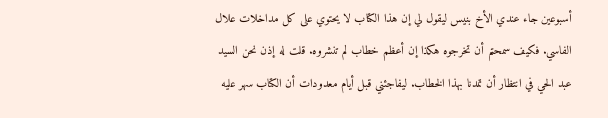أسبوعين جاء عندي الأخ بنيس ليقول لي إن هذا الكتاب لا يحتوي على كل مداخلات علال الفاسي. فكيف سمحتم أن تخرجوه هكذا إن أعظم خطاب لم تنشروه. قلت له إذن نحن السيد عبد الحي في انتظار أن تمدنا بهذا الخطاب. ليفاجئني قبل أيام معدودات أن الكتاب سهر عليه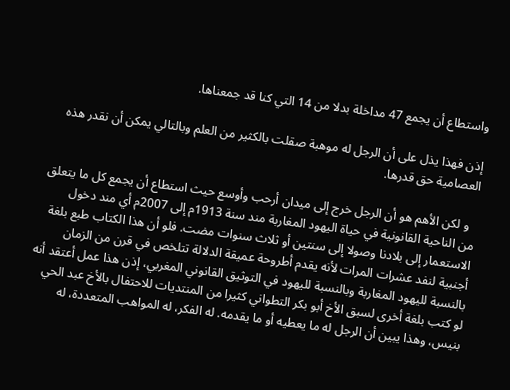واستطاع أن يجمع 47 مداخلة بدلا من 14 التي كنا قد جمعناها.

إذن فهذا يذل على أن الرجل له موهبة صقلت بالكثير من العلم وبالتالي يمكن أن نقدر هذه العصامية حق قدرها.

  و لكن الأهم هو أن الرجل خرج إلى ميدان أرحب وأوسع حيث استطاع أن يجمع كل ما يتعلق من الناحية القانونية في حياة اليهود المغاربة مند سنة 1913م إلى 2007م أي مند دخول الاستعمار إلى بلادنا وصولا إلى سنتين أو ثلاث سنوات مضت. فلو أن هذا الكتاب طبع بلغة أجنبية لنفد عشرات المرات لأنه يقدم أطروحة عميقة الدلالة تتلخص في قرن من الزمان بالنسبة لليهود المغاربة وبالنسبة لليهود في التوثيق القانوني المغربي، إذن هذا عمل أعتقد أنه لو كتب بلغة أخرى لسبق الأخ أبو بكر التطواني كثيرا من المنتديات للاحتفال بالأخ عبد الحي بنيس، وهذا يبين أن الرجل له ما يعطيه أو ما يقدمه. له الفكر، له المواهب المتعددة، له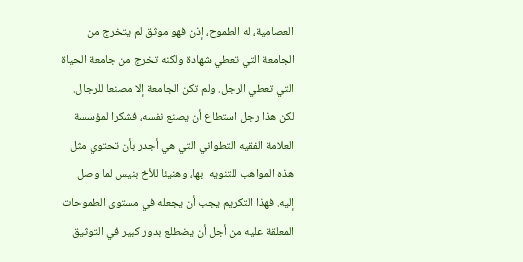العصامية، له الطموح، إذن فهو موثق لم يتخرج من الجامعة التي تعطي شهادة ولكنه تخرج من جامعة الحياة التي تعطي الرجل. ولم تكن الجامعة إلا مصنعا للرجال. لكن هذا رجل استطاع أن يصنع نفسه، فشكرا لمؤسسة العلامة الفقيه التطواني التي هي أجدر بأن تحتوي مثل هذه المواهب للتنويه  بها، وهنيئا للأخ بنيس لما وصل إليه. فهذا التكريم يجب أن يجعله في مستوى الطموحات المعلقة عليه من أجل أن يضطلع بدور كبير في التوثيق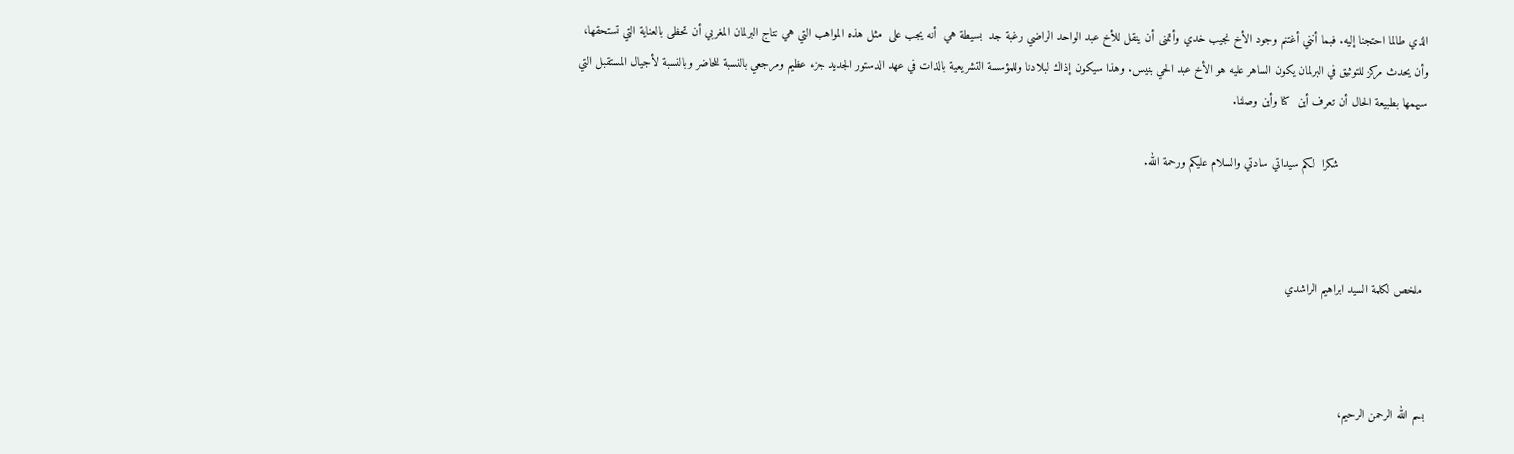الذي طالما احتجنا إليه. فبما أنني أغتنم وجود الأخ نجيب خدي وأتمنى أن ينقل للأخ عبد الواحد الراضي رغبة جد  بسيطة هي  أنه يجب على  مثل هذه المواهب التي هي نتاج البرلمان المغربي أن تحظى بالعناية التي تستحقها، وأن يحدث مركز للتوثيق في البرلمان يكون الساهر عليه هو الأخ عبد الحي بنيس. وهذا سيكون إذاك لبلادنا وللمؤسسة التشريعية بالذات في عهد الدستور الجديد جزء عظيم ومرجعي بالنسبة للحاضر وبالنسبة لأجيال المستقبل التي سيهمها بطبيعة الحال أن تعرف أين  كنا وأين وصلنا.

                         شكرا  لكم سيداتي سادتي والسلام عليكم ورحمة الله.



 ملخص لكلمة السيد ابراهيم الراشدي



بسم الله الرحمن الرحيم،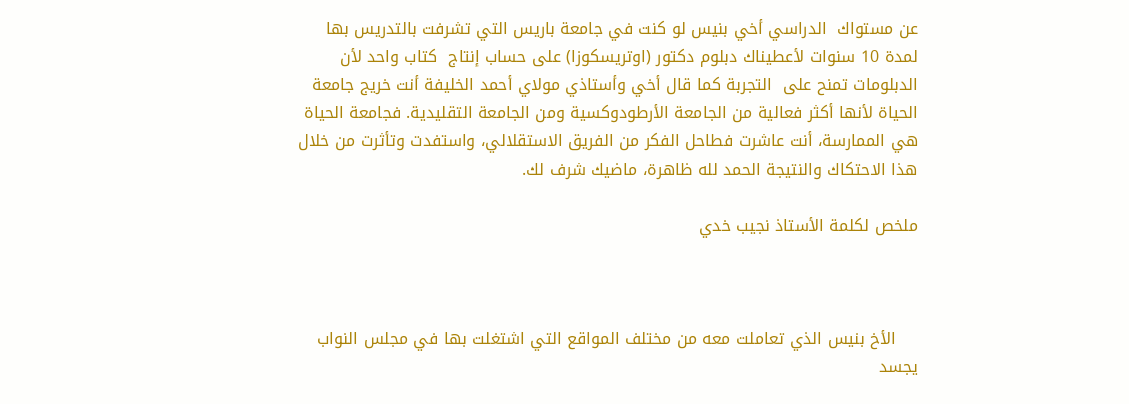عن مستواك  الدراسي أخي بنيس لو كنت في جامعة باريس التي تشرفت بالتدريس بها لمدة 10 سنوات لأعطيناك دبلوم دكتور (اوتريسكوزا) على حساب إنتاج  كتاب واحد لأن الدبلومات تمنح على  التجربة كما قال أخي وأستاذي مولاي أحمد الخليفة أنت خريج جامعة الحياة لأنها أكثر فعالية من الجامعة الأرطودوكسية ومن الجامعة التقليدية. فجامعة الحياة هي الممارسة، أنت عاشرت فطاحل الفكر من الفريق الاستقلالي، واستفدت وتأثرت من خلال هذا الاحتكاك والنتيجة الحمد لله ظاهرة، ماضيك شرف لك.

ملخص لكلمة الأستاذ نجيب خدي



    الأخ بنيس الذي تعاملت معه من مختلف المواقع التي اشتغلت بها في مجلس النواب يجسد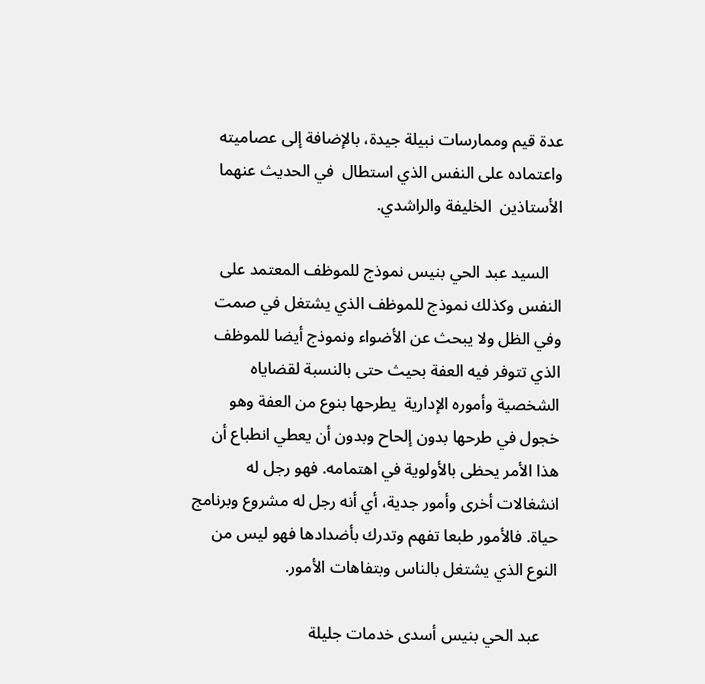عدة قيم وممارسات نبيلة جيدة، بالإضافة إلى عصاميته واعتماده على النفس الذي استطال  في الحديث عنهما الأستاذين  الخليفة والراشدي.

   السيد عبد الحي بنيس نموذج للموظف المعتمد على النفس وكذلك نموذج للموظف الذي يشتغل في صمت وفي الظل ولا يبحث عن الأضواء ونموذج أيضا للموظف الذي تتوفر فيه العفة بحيث حتى بالنسبة لقضاياه الشخصية وأموره الإدارية  يطرحها بنوع من العفة وهو خجول في طرحها بدون إلحاح وبدون أن يعطي انطباع أن هذا الأمر يحظى بالأولوية في اهتمامه. فهو رجل له انشغالات أخرى وأمور جدية، أي أنه رجل له مشروع وبرنامج حياة. فالأمور طبعا تفهم وتدرك بأضدادها فهو ليس من النوع الذي يشتغل بالناس وبتفاهات الأمور.

    عبد الحي بنيس أسدى خدمات جليلة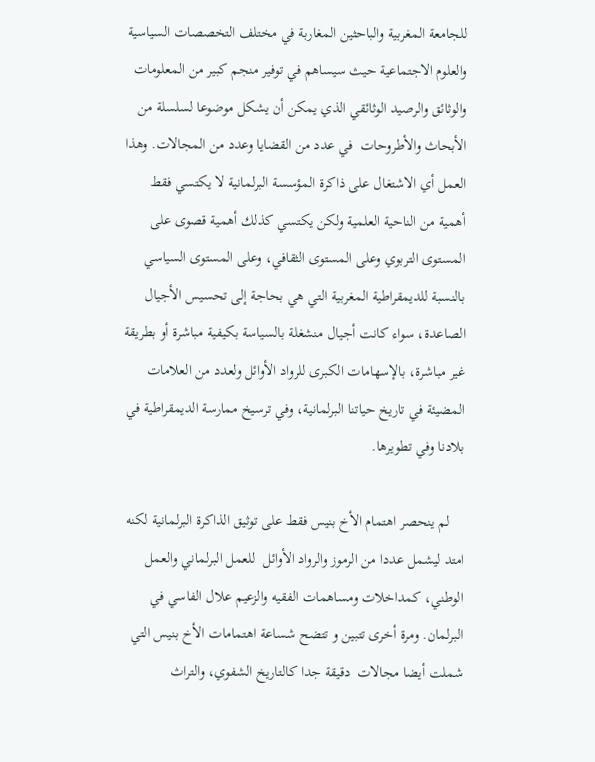للجامعة المغربية والباحثين المغاربة في مختلف التخصصات السياسية والعلوم الاجتماعية حيث سيساهم في توفير منجم كبير من المعلومات والوثائق والرصيد الوثائقي الذي يمكن أن يشكل موضوعا لسلسلة من الأبحاث والأطروحات  في عدد من القضايا وعدد من المجالات. وهذا العمل أي الاشتغال على ذاكرة المؤسسة البرلمانية لا يكتسي فقط أهمية من الناحية العلمية ولكن يكتسي كذلك أهمية قصوى على المستوى التربوي وعلى المستوى الثقافي، وعلى المستوى السياسي بالنسبة للديمقراطية المغربية التي هي بحاجة إلى تحسيس الأجيال الصاعدة، سواء كانت أجيال منشغلة بالسياسة بكيفية مباشرة أو بطريقة غير مباشرة، بالإسهامات الكبرى للرواد الأوائل ولعدد من العلامات المضيئة في تاريخ حياتنا البرلمانية، وفي ترسيخ ممارسة الديمقراطية في بلادنا وفي تطويرها.

    لم ينحصر اهتمام الأخ بنيس فقط على توثيق الذاكرة البرلمانية لكنه امتد ليشمل عددا من الرموز والرواد الأوائل  للعمل البرلماني والعمل الوطني، كمداخلات ومساهمات الفقيه والزعيم علال الفاسي في البرلمان. ومرة أخرى تتبين و تتضح شساعة اهتمامات الأخ بنيس التي شملت أيضا مجالات  دقيقة جدا كالتاريخ الشفوي، والتراث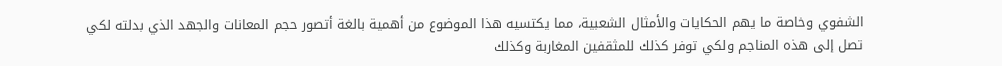الشفوي وخاصة ما يهم الحكايات والأمثال الشعبية، مما يكتسيه هذا الموضوع من أهمية بالغة أتصور حجم المعانات والجهد الذي بدلته لكي تصل إلى هذه المناجم ولكي توفر كذلك للمثقفين المغاربة وكذلك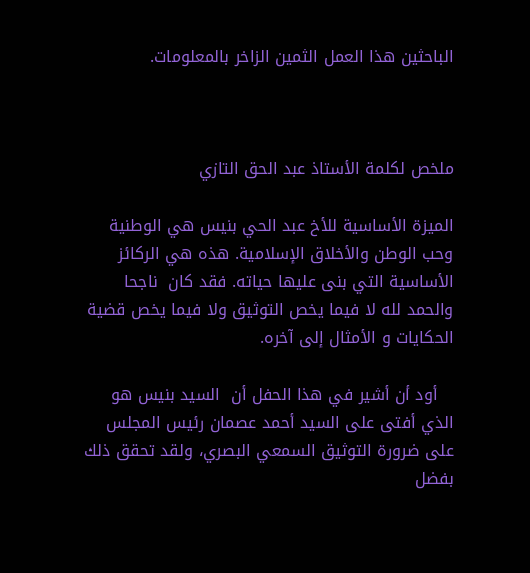الباحثين هذا العمل الثمين الزاخر بالمعلومات.



ملخص لكلمة الأستاذ عبد الحق التازي

الميزة الأساسية للأخ عبد الحي بنيس هي الوطنية وحب الوطن والأخلاق الإسلامية. هذه هي الركائز الأساسية التي بنى عليها حياته. فقد كان  ناجحا والحمد لله لا فيما يخص التوثيق ولا فيما يخص قضية الحكايات و الأمثال إلى آخره.

   أود أن أشير في هذا الحفل أن  السيد بنيس هو الذي أفتى على السيد أحمد عصمان رئيس المجلس على ضرورة التوثيق السمعي البصري، ولقد تحقق ذلك بفضل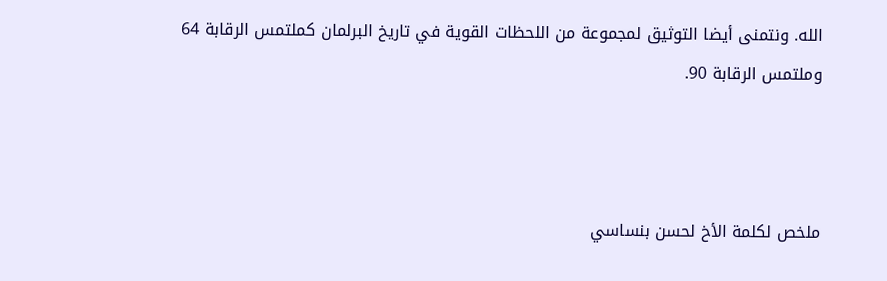الله. ونتمنى أيضا التوثيق لمجموعة من اللحظات القوية في تاريخ البرلمان كملتمس الرقابة 64 وملتمس الرقابة 90.



ملخص لكلمة الأخ لحسن بنساسي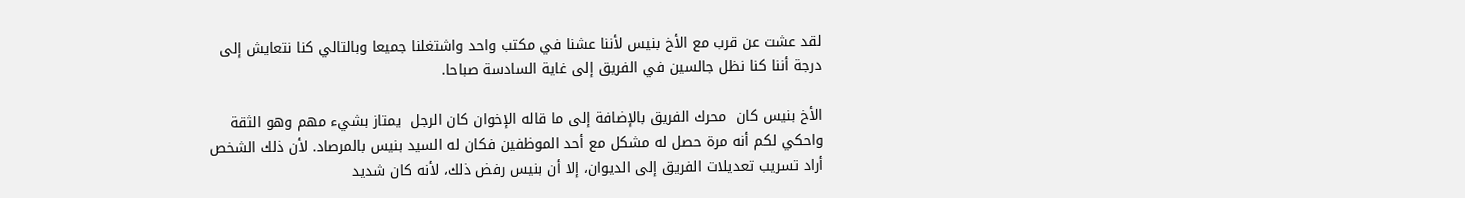لقد عشت عن قرب مع الأخ بنيس لأننا عشنا في مكتب واحد واشتغلنا جميعا وبالتالي كنا نتعايش إلى درجة أننا كنا نظل جالسين في الفريق إلى غاية السادسة صباحا.

الأخ بنيس كان  محرك الفريق بالإضافة إلى ما قاله الإخوان كان الرجل  يمتاز بشيء مهم وهو الثقة واحكي لكم أنه مرة حصل له مشكل مع أحد الموظفين فكان له السيد بنيس بالمرصاد. لأن ذلك الشخص أراد تسريب تعديلات الفريق إلى الديوان، إلا أن بنيس رفض ذلك، لأنه كان شديد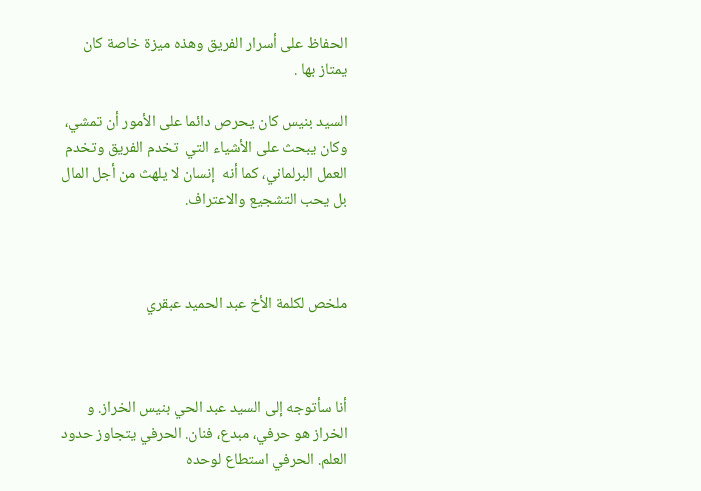الحفاظ على أسرار الفريق وهذه ميزة خاصة كان يمتاز بها .

السيد بنيس كان يحرص دائما على الأمور أن تمشي، وكان يبحث على الأشياء التي  تخدم الفريق وتخدم العمل البرلماني، كما أنه  إنسان لا يلهث من أجل المال بل يحب التشجيع والاعتراف.



ملخص لكلمة الأخ عبد الحميد عبقري



أنا سأتوجه إلى السيد عبد الحي بنيس الخراز. و الخراز هو حرفي، مبدع، فنان. الحرفي يتجاوز حدود العلم. الحرفي استطاع لوحده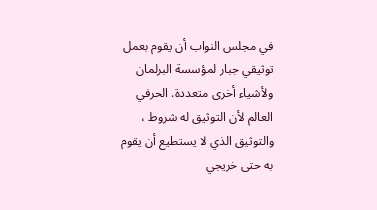في مجلس النواب أن يقوم بعمل توثيقي جبار لمؤسسة البرلمان ولأشياء أخرى متعددة. الحرفي العالم لأن التوثيق له شروط ، والتوثيق الذي لا يستطيع أن يقوم به حتى خريجي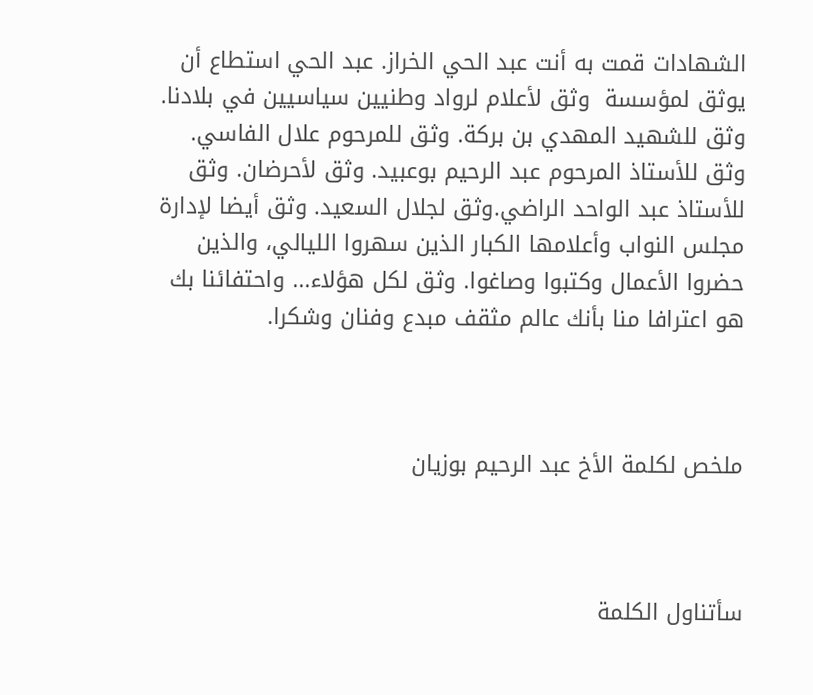الشهادات قمت به أنت عبد الحي الخراز. عبد الحي استطاع أن يوثق لمؤسسة  وثق لأعلام لرواد وطنيين سياسيين في بلادنا. وثق للشهيد المهدي بن بركة. وثق للمرحوم علال الفاسي. وثق للأستاذ المرحوم عبد الرحيم بوعبيد. وثق لأحرضان. وثق للأستاذ عبد الواحد الراضي.وثق لجلال السعيد. وثق أيضا لإدارة مجلس النواب وأعلامها الكبار الذين سهروا الليالي، والذين حضروا الأعمال وكتبوا وصاغوا. وثق لكل هؤلاء... واحتفائنا بك هو اعترافا منا بأنك عالم مثقف مبدع وفنان وشكرا.



ملخص لكلمة الأخ عبد الرحيم بوزيان



سأتناول الكلمة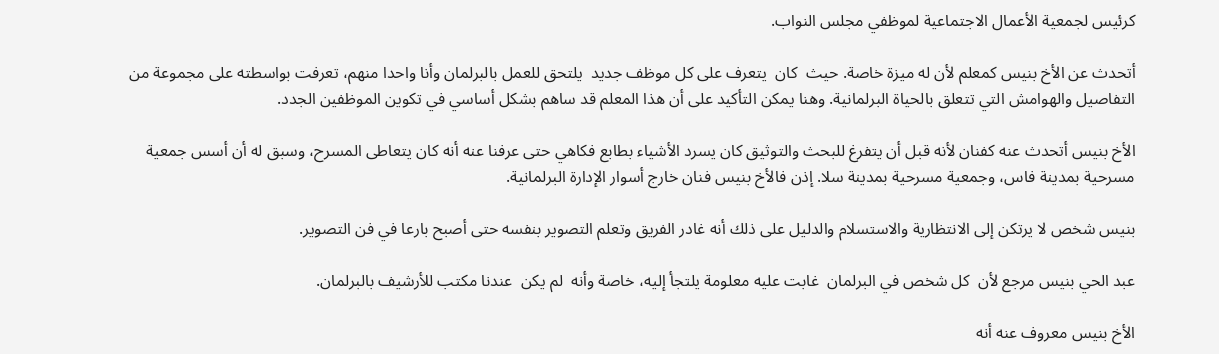كرئيس لجمعية الأعمال الاجتماعية لموظفي مجلس النواب.

أتحدث عن الأخ بنيس كمعلم لأن له ميزة خاصة. حيث  كان  يتعرف على كل موظف جديد  يلتحق للعمل بالبرلمان وأنا واحدا منهم، تعرفت بواسطته على مجموعة من التفاصيل والهوامش التي تتعلق بالحياة البرلمانية. وهنا يمكن التأكيد على أن هذا المعلم قد ساهم بشكل أساسي في تكوين الموظفين الجدد.

الأخ بنيس أتحدث عنه كفنان لأنه قبل أن يتفرغ للبحث والتوثيق كان يسرد الأشياء بطابع فكاهي حتى عرفنا عنه أنه كان يتعاطى المسرح، وسبق له أن أسس جمعية مسرحية بمدينة فاس، وجمعية مسرحية بمدينة سلا. إذن فالأخ بنيس فنان خارج أسوار الإدارة البرلمانية.

بنيس شخص لا يرتكن إلى الانتظارية والاستسلام والدليل على ذلك أنه غادر الفريق وتعلم التصوير بنفسه حتى أصبح بارعا في فن التصوير.

عبد الحي بنيس مرجع لأن  كل شخص في البرلمان  غابت عليه معلومة يلتجأ إليه، خاصة وأنه  لم يكن  عندنا مكتب للأرشيف بالبرلمان.

الأخ بنيس معروف عنه أنه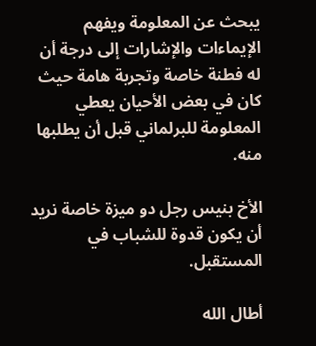يبحث عن المعلومة ويفهم الإيماءات والإشارات إلى درجة أن له فطنة خاصة وتجربة هامة حيث كان في بعض الأحيان يعطي المعلومة للبرلماني قبل أن يطلبها منه.

الأخ بنيس رجل دو ميزة خاصة نريد أن يكون قدوة للشباب في المستقبل.

أطال الله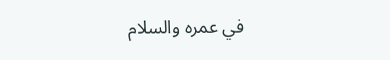في عمره والسلام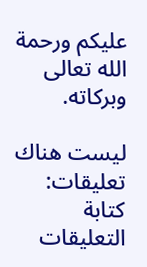عليكم ورحمة الله تعالى وبركاته.

ليست هناك تعليقات:
كتابة التعليقات